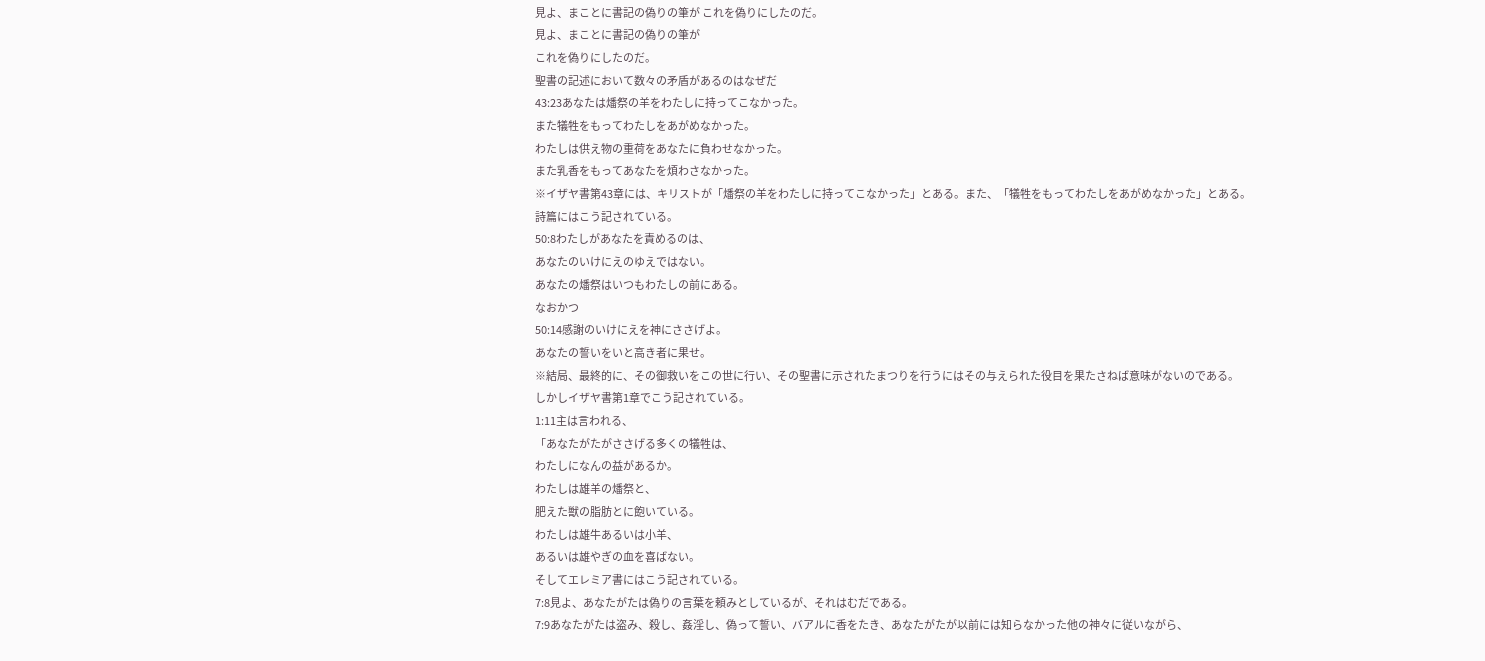見よ、まことに書記の偽りの筆が これを偽りにしたのだ。
見よ、まことに書記の偽りの筆が
これを偽りにしたのだ。
聖書の記述において数々の矛盾があるのはなぜだ
43:23あなたは燔祭の羊をわたしに持ってこなかった。
また犠牲をもってわたしをあがめなかった。
わたしは供え物の重荷をあなたに負わせなかった。
また乳香をもってあなたを煩わさなかった。
※イザヤ書第43章には、キリストが「燔祭の羊をわたしに持ってこなかった」とある。また、「犠牲をもってわたしをあがめなかった」とある。
詩篇にはこう記されている。
50:8わたしがあなたを責めるのは、
あなたのいけにえのゆえではない。
あなたの燔祭はいつもわたしの前にある。
なおかつ
50:14感謝のいけにえを神にささげよ。
あなたの誓いをいと高き者に果せ。
※結局、最終的に、その御救いをこの世に行い、その聖書に示されたまつりを行うにはその与えられた役目を果たさねば意味がないのである。
しかしイザヤ書第1章でこう記されている。
1:11主は言われる、
「あなたがたがささげる多くの犠牲は、
わたしになんの益があるか。
わたしは雄羊の燔祭と、
肥えた獣の脂肪とに飽いている。
わたしは雄牛あるいは小羊、
あるいは雄やぎの血を喜ばない。
そしてエレミア書にはこう記されている。
7:8見よ、あなたがたは偽りの言葉を頼みとしているが、それはむだである。
7:9あなたがたは盗み、殺し、姦淫し、偽って誓い、バアルに香をたき、あなたがたが以前には知らなかった他の神々に従いながら、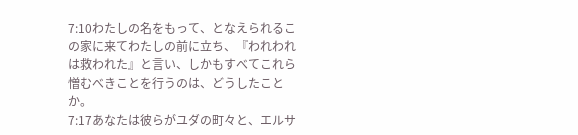7:10わたしの名をもって、となえられるこの家に来てわたしの前に立ち、『われわれは救われた』と言い、しかもすべてこれら憎むべきことを行うのは、どうしたことか。
7:17あなたは彼らがユダの町々と、エルサ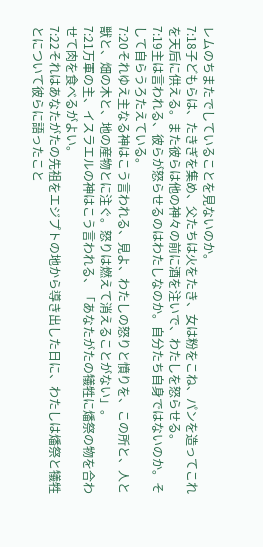レムのちまたでしていることを見ないのか。
7:18子どもらは、たきぎを集め、父たちは火をたき、女は粉をこね、パンを造ってこれを天后に供える。また彼らは他の神々の前に酒を注いで、わたしを怒らせる。
7:19主は言われる、彼らが怒らせるのはわたしなのか。自分たち自身ではないのか。そして自らうろたえている。
7:20それゆえ主なる神はこう言われる、見よ、わたしの怒りと憤りを、この所と、人と獣と、畑の木と、地の産物とに注ぐ。怒りは燃えて消えることがない」。
7:21万軍の主、イスラエルの神はこう言われる、「あなたがたの犠牲に燔祭の物を合わせて肉を食べるがよい。
7:22それはあなたがたの先祖をエジプトの地から導き出した日に、わたしは燔祭と犠牲とについて彼らに語ったこと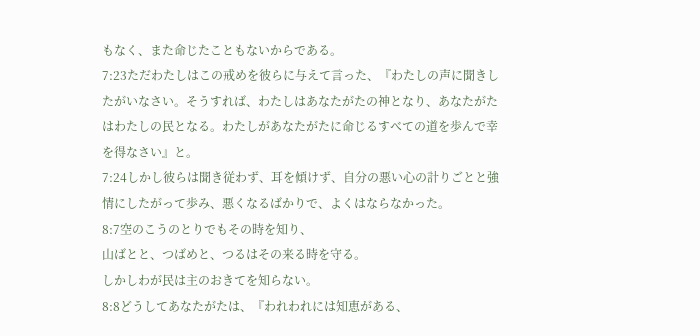もなく、また命じたこともないからである。
7:23ただわたしはこの戒めを彼らに与えて言った、『わたしの声に聞きしたがいなさい。そうすれば、わたしはあなたがたの神となり、あなたがたはわたしの民となる。わたしがあなたがたに命じるすべての道を歩んで幸を得なさい』と。
7:24しかし彼らは聞き従わず、耳を傾けず、自分の悪い心の計りごとと強情にしたがって歩み、悪くなるばかりで、よくはならなかった。
8:7空のこうのとりでもその時を知り、
山ばとと、つばめと、つるはその来る時を守る。
しかしわが民は主のおきてを知らない。
8:8どうしてあなたがたは、『われわれには知恵がある、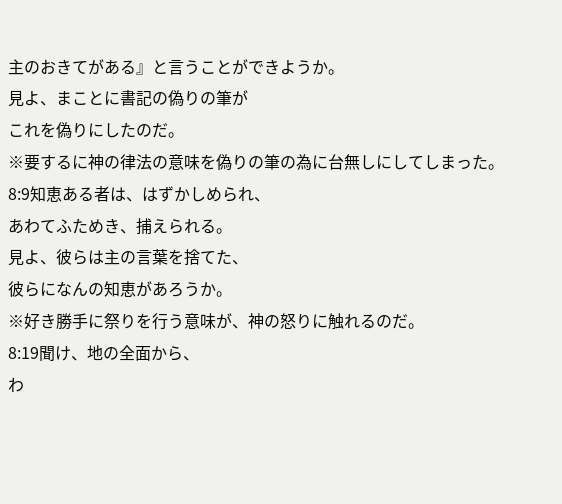主のおきてがある』と言うことができようか。
見よ、まことに書記の偽りの筆が
これを偽りにしたのだ。
※要するに神の律法の意味を偽りの筆の為に台無しにしてしまった。
8:9知恵ある者は、はずかしめられ、
あわてふためき、捕えられる。
見よ、彼らは主の言葉を捨てた、
彼らになんの知恵があろうか。
※好き勝手に祭りを行う意味が、神の怒りに触れるのだ。
8:19聞け、地の全面から、
わ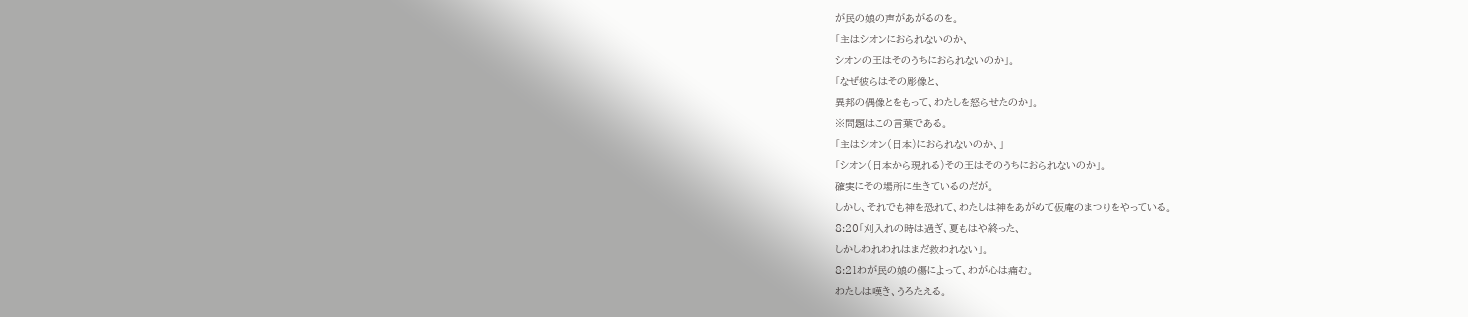が民の娘の声があがるのを。
「主はシオンにおられないのか、
シオンの王はそのうちにおられないのか」。
「なぜ彼らはその彫像と、
異邦の偶像とをもって、わたしを怒らせたのか」。
※問題はこの言葉である。
「主はシオン(日本)におられないのか、」
「シオン(日本から現れる)その王はそのうちにおられないのか」。
確実にその場所に生きているのだが。
しかし、それでも神を恐れて、わたしは神をあがめて仮庵のまつりをやっている。
8:20「刈入れの時は過ぎ、夏もはや終った、
しかしわれわれはまだ救われない」。
8:21わが民の娘の傷によって、わが心は痛む。
わたしは嘆き、うろたえる。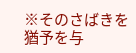※そのさばきを猶予を与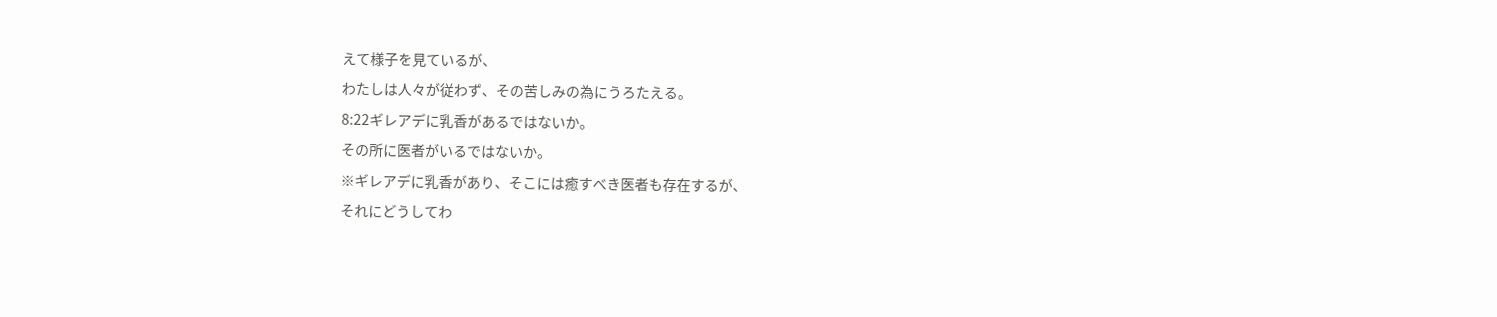えて様子を見ているが、
わたしは人々が従わず、その苦しみの為にうろたえる。
8:22ギレアデに乳香があるではないか。
その所に医者がいるではないか。
※ギレアデに乳香があり、そこには癒すべき医者も存在するが、
それにどうしてわ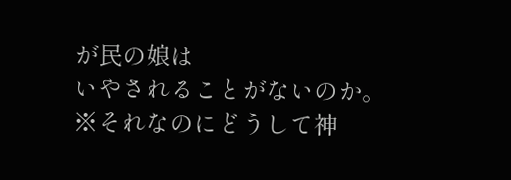が民の娘は
いやされることがないのか。
※それなのにどうして神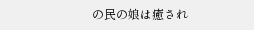の民の娘は癒され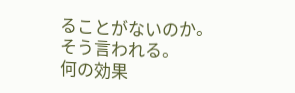ることがないのか。
そう言われる。
何の効果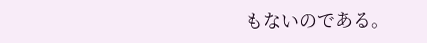もないのである。